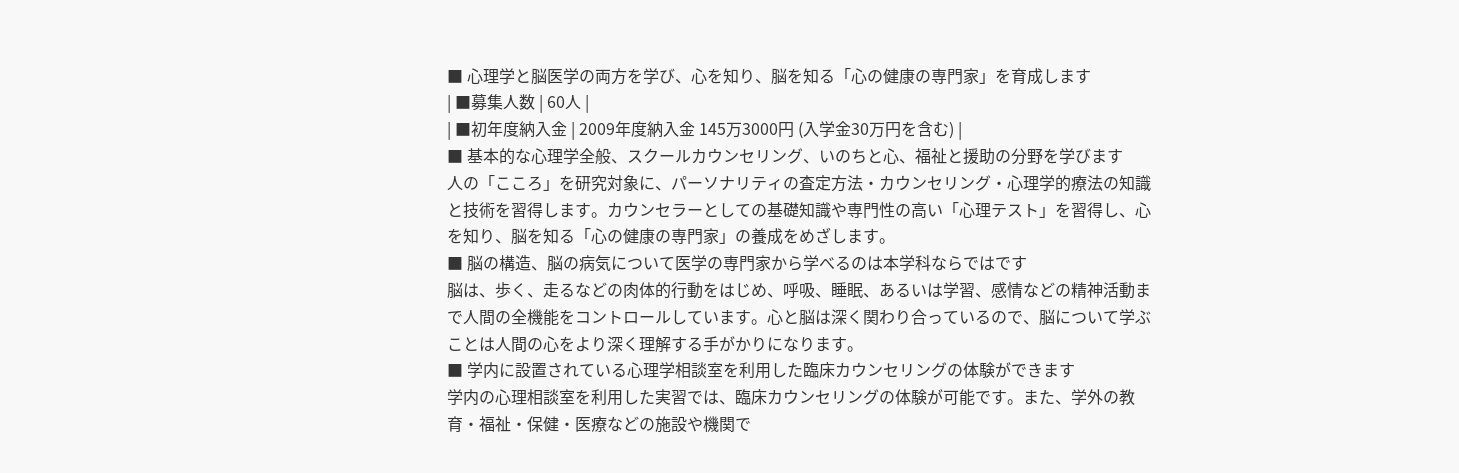■ 心理学と脳医学の両方を学び、心を知り、脳を知る「心の健康の専門家」を育成します
| ■募集人数 | 60人 |
| ■初年度納入金 | 2009年度納入金 145万3000円 (入学金30万円を含む) |
■ 基本的な心理学全般、スクールカウンセリング、いのちと心、福祉と援助の分野を学びます
人の「こころ」を研究対象に、パーソナリティの査定方法・カウンセリング・心理学的療法の知識と技術を習得します。カウンセラーとしての基礎知識や専門性の高い「心理テスト」を習得し、心を知り、脳を知る「心の健康の専門家」の養成をめざします。
■ 脳の構造、脳の病気について医学の専門家から学べるのは本学科ならではです
脳は、歩く、走るなどの肉体的行動をはじめ、呼吸、睡眠、あるいは学習、感情などの精神活動まで人間の全機能をコントロールしています。心と脳は深く関わり合っているので、脳について学ぶことは人間の心をより深く理解する手がかりになります。
■ 学内に設置されている心理学相談室を利用した臨床カウンセリングの体験ができます
学内の心理相談室を利用した実習では、臨床カウンセリングの体験が可能です。また、学外の教育・福祉・保健・医療などの施設や機関で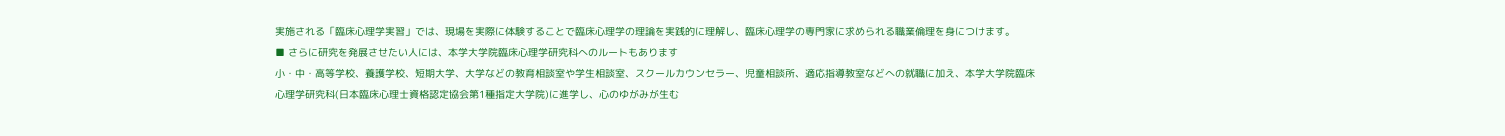実施される「臨床心理学実習」では、現場を実際に体験することで臨床心理学の理論を実践的に理解し、臨床心理学の専門家に求められる職業倫理を身につけます。
■ さらに研究を発展させたい人には、本学大学院臨床心理学研究科へのルートもあります
小・中・高等学校、養護学校、短期大学、大学などの教育相談室や学生相談室、スクールカウンセラー、児童相談所、適応指導教室などへの就職に加え、本学大学院臨床心理学研究科(日本臨床心理士資格認定協会第1種指定大学院)に進学し、心のゆがみが生む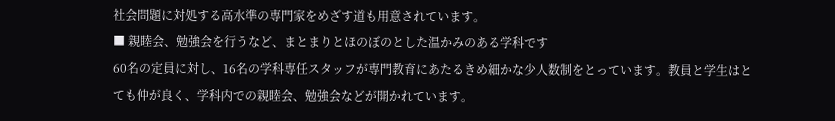社会問題に対処する高水準の専門家をめざす道も用意されています。
■ 親睦会、勉強会を行うなど、まとまりとほのぼのとした温かみのある学科です
60名の定員に対し、16名の学科専任スタッフが専門教育にあたるきめ細かな少人数制をとっています。教員と学生はとても仲が良く、学科内での親睦会、勉強会などが開かれています。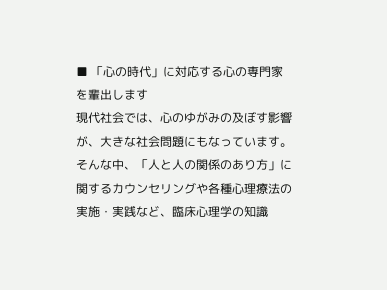■ 「心の時代」に対応する心の専門家を輩出します
現代社会では、心のゆがみの及ぼす影響が、大きな社会問題にもなっています。そんな中、「人と人の関係のあり方」に関するカウンセリングや各種心理療法の実施・実践など、臨床心理学の知識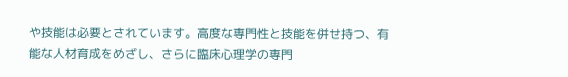や技能は必要とされています。高度な専門性と技能を併せ持つ、有能な人材育成をめざし、さらに臨床心理学の専門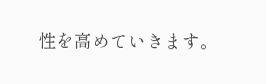性を高めていきます。